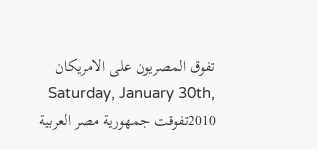تفوق المصريون على الامريكان
Saturday, January 30th, 2010تفوقت جمهورية مصر العربية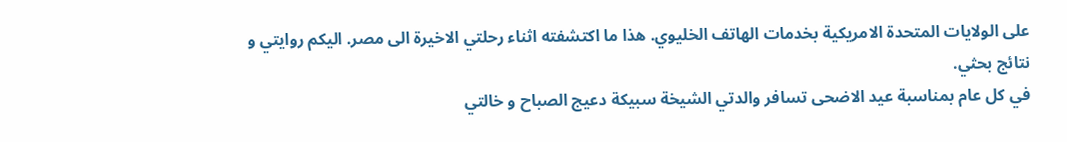على الولايات المتحدة الامريكية بخدمات الهاتف الخليوي. هذا ما اكتشفته اثناء رحلتي الاخيرة الى مصر. اليكم روايتي و نتائج بحثي.
في كل عام بمناسبة عيد الاضحى تسافر والدتي الشيخة سبيكة دعيج الصباح و خالتي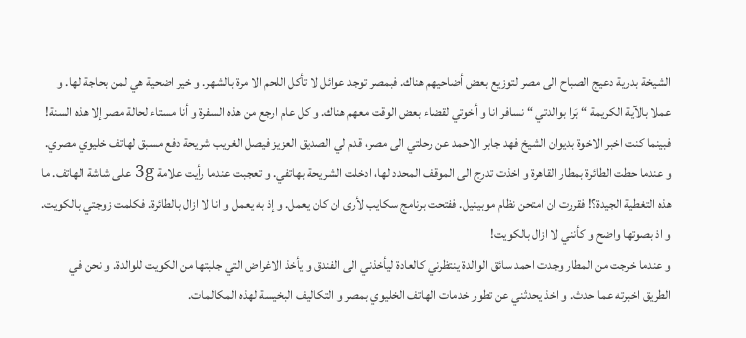الشيخة بدرية دعيج الصباح الى مصر لتوزيع بعض أضاحيهم هناك. فبمصر توجد عوائل لا تأكل اللحم الا مرة بالشهر. و خير اضحية هي لمن بحاجة لها. و عملا بالآية الكريمة “ بَرا بوالدتي “ نسافر انا و أخوتي لقضاء بعض الوقت معهم هناك. و كل عام ارجع من هذه السفرة و أنا مستاء لحالة مصر إلا هذه السنة!
فبينما كنت اخبر الاخوة بديوان الشيخ فهد جابر الاحمد عن رحلتي الى مصر، قدم لي الصديق العزيز فيصل الغريب شريحة دفع مسبق لهاتف خليوي مصري. و عندما حطت الطائرة بمطار القاهرة و اخذت تدرج الى الموقف المحدد لها، ادخلت الشريحة بهاتفي. و تعجبت عندما رأيت علامة 3g على شاشة الهاتف. ما هذه التغطية الجيدة؟! فقررت ان امتحن نظام موبينيل. ففتحت برنامج سكايب لأرى ان كان يعمل. و إذ به يعمل و انا لا ازال بالطائرة. فكلمت زوجتي بالكويت. و اذ بصوتها واضح و كأنني لا ازال بالكويت!
و عندما خرجت من المطار وجدت احمد سائق الوالدة ينتظرني كالعادة ليأخذني الى الفندق و يأخذ الاغراض التي جلبتها من الكويت للوالدة. و نحن في الطريق اخبرته عما حدث. و اخذ يحدثني عن تطور خدمات الهاتف الخليوي بمصر و التكاليف البخيسة لهذه المكالمات.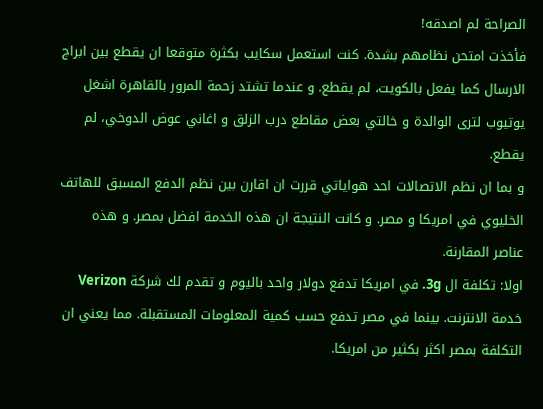الصراحة لم اصدقه!
فأخذت امتحن نظامهم بشدة. كنت استعمل سكايب بكثرة متوقعا ان يقطع بين ابراج الارسال كما يفعل بالكويت، لم يقطع. و عندما تشتد زحمة المرور بالقاهرة اشغل يوتيوب لترى الوالدة و خالتي بعض مقاطع درب الزلق و اغاني عوض الدوخي، لم يقطع.
و بما ان نظم الاتصالات احد هواياتي قررت ان اقارن بين نظم الدفع المسبق للهاتف الخليوي في امريكا و مصر. و كانت النتيجة ان هذه الخدمة افضل بمصر. و هذه عناصر المقارنة.
اولا: تكلفة ال 3g. في امريكا تدفع دولار واحد باليوم و تقدم لك شركة Verizon خدمة الانترنت. بينما في مصر تدفع حسب كمية المعلومات المستقبلة. مما يعني ان التكلفة بمصر اكثر بكثير من امريكا.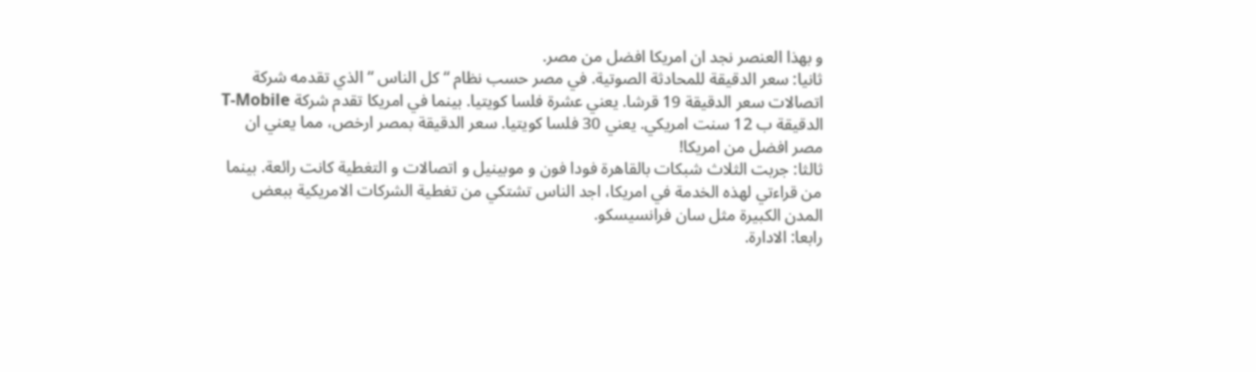و بهذا العنصر نجد ان امريكا افضل من مصر.
ثانيا: سعر الدقيقة للمحادثة الصوتية. في مصر حسب نظام “ كل الناس “ الذي تقدمه شركة اتصالات سعر الدقيقة 19 قرشا. يعني عشرة فلسا كويتيا. بينما في امريكا تقدم شركة T-Mobile الدقيقة ب 12 سنت امريكي. يعني 30 فلسا كويتيا. سعر الدقيقة بمصر ارخص، مما يعني ان مصر افضل من امريكا!
ثالثا: جربت الثلاث شبكات بالقاهرة فودا فون و موبينيل و اتصالات و التغطية كانت رائعة. بينما من قراءتي لهذه الخدمة في امريكا، اجد الناس تشتكي من تغطية الشركات الامريكية ببعض المدن الكبيرة مثل سان فرانسيسكو.
رابعا: الادارة.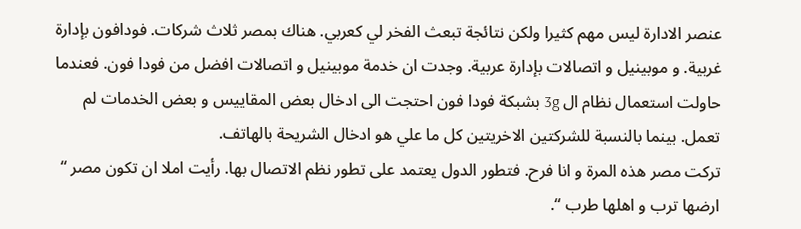عنصر الادارة ليس مهم كثيرا ولكن نتائجة تبعث الفخر لي كعربي. هناك بمصر ثلاث شركات. فودافون بإدارة غربية. و موبينيل و اتصالات بإدارة عربية. وجدت ان خدمة موبينيل و اتصالات افضل من فودا فون. فعندما حاولت استعمال نظام ال 3g بشبكة فودا فون احتجت الى ادخال بعض المقاييس و بعض الخدمات لم تعمل. بينما بالنسبة للشركتين الاخريتين كل ما علي هو ادخال الشريحة بالهاتف.
تركت مصر هذه المرة و انا فرح. فتطور الدول يعتمد على تطور نظم الاتصال بها. رأيت املا ان تكون مصر “ ارضها ترب و اهلها طرب “.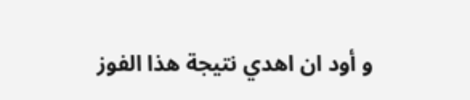و أود ان اهدي نتيجة هذا الفوز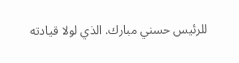للرئيس حسني مبارك. الذي لولا قيادته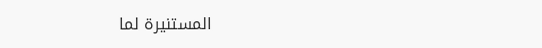المستنيرة لما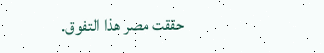حققت مصر هذا التفوق.